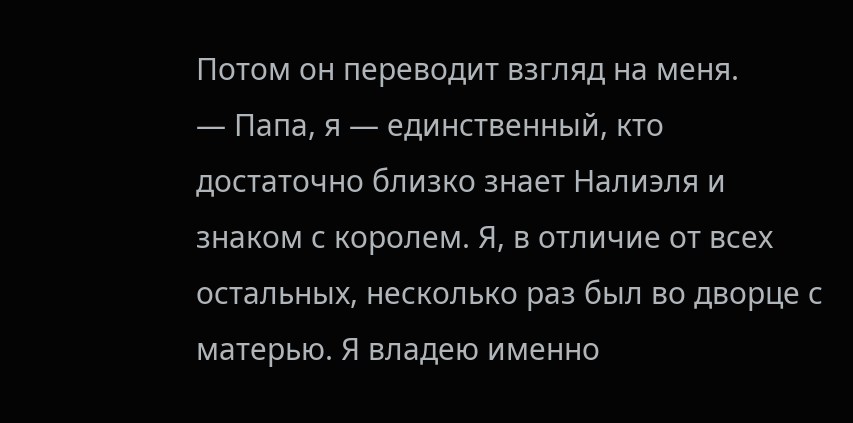Потом он переводит взгляд на меня.
— Папа, я — единственный, кто достаточно близко знает Налиэля и знаком с королем. Я, в отличие от всех остальных, несколько раз был во дворце с матерью. Я владею именно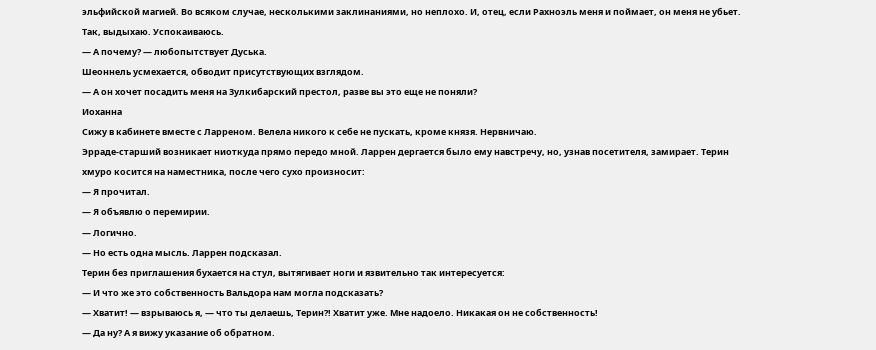эльфийской магией. Во всяком случае, несколькими заклинаниями, но неплохо. И, отец, если Рахноэль меня и поймает, он меня не убьет.
Так, выдыхаю. Успокаиваюсь.
— А почему? — любопытствует Дуська.
Шеоннель усмехается, обводит присутствующих взглядом.
— А он хочет посадить меня на Зулкибарский престол, разве вы это еще не поняли?
Иоханна
Сижу в кабинете вместе с Ларреном. Велела никого к себе не пускать, кроме князя. Нервничаю.
Эрраде-старший возникает ниоткуда прямо передо мной. Ларрен дергается было ему навстречу, но, узнав посетителя, замирает. Терин хмуро косится на наместника, после чего сухо произносит:
— Я прочитал.
— Я объявлю о перемирии.
— Логично.
— Но есть одна мысль. Ларрен подсказал.
Терин без приглашения бухается на стул, вытягивает ноги и язвительно так интересуется:
— И что же это собственность Вальдора нам могла подсказать?
— Хватит! — взрываюсь я, — что ты делаешь, Терин?! Хватит уже. Мне надоело. Никакая он не собственность!
— Да ну? А я вижу указание об обратном.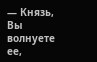— Князь, Вы волнуете ее,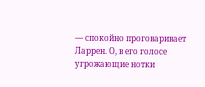— спокойно проговаривает Ларрен. О, в его голосе угрожающие нотки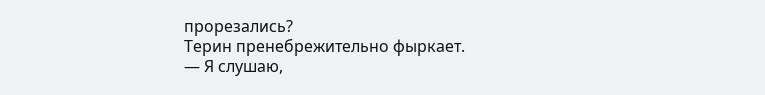прорезались?
Терин пренебрежительно фыркает.
— Я слушаю,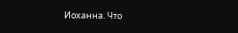Иоханна. Что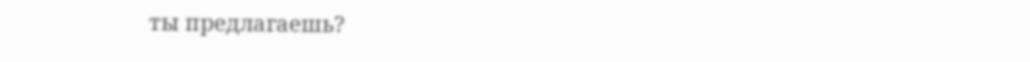ты предлагаешь?